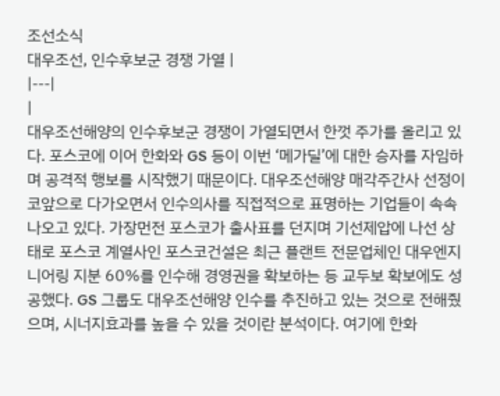조선소식
대우조선, 인수후보군 경쟁 가열 |
|---|
|
대우조선해양의 인수후보군 경쟁이 가열되면서 한껏 주가를 올리고 있다. 포스코에 이어 한화와 GS 등이 이번 ‘메가딜’에 대한 승자를 자임하며 공격적 행보를 시작했기 때문이다. 대우조선해양 매각주간사 선정이 코앞으로 다가오면서 인수의사를 직접적으로 표명하는 기업들이 속속 나오고 있다. 가장먼전 포스코가 출사표를 던지며 기선제압에 나선 상태로 포스코 계열사인 포스코건설은 최근 플랜트 전문업체인 대우엔지니어링 지분 60%를 인수해 경영권을 확보하는 등 교두보 확보에도 성공했다. GS 그룹도 대우조선해양 인수를 추진하고 있는 것으로 전해줬으며, 시너지효과를 높을 수 있을 것이란 분석이다. 여기에 한화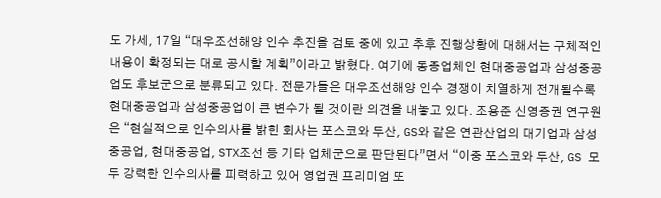도 가세, 17일 “대우조선해양 인수 추진을 검토 중에 있고 추후 진행상황에 대해서는 구체적인 내용이 확정되는 대로 공시할 계획”이라고 밝혔다. 여기에 동종업체인 현대중공업과 삼성중공업도 후보군으로 분류되고 있다. 전문가들은 대우조선해양 인수 경쟁이 치열하게 전개될수록 현대중공업과 삼성중공업이 큰 변수가 될 것이란 의견을 내놓고 있다. 조용준 신영증권 연구원은 “현실적으로 인수의사를 밝힌 회사는 포스코와 두산, GS와 같은 연관산업의 대기업과 삼성중공업, 현대중공업, STX조선 등 기타 업체군으로 판단된다”면서 “이중 포스코와 두산, GS 모두 강력한 인수의사를 피력하고 있어 영업권 프리미엄 또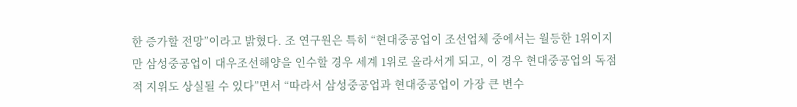한 증가할 전망”이라고 밝혔다. 조 연구원은 특히 “현대중공업이 조선업체 중에서는 월등한 1위이지만 삼성중공업이 대우조선해양을 인수할 경우 세계 1위로 올라서게 되고, 이 경우 현대중공업의 독점적 지위도 상실될 수 있다”면서 “따라서 삼성중공업과 현대중공업이 가장 큰 변수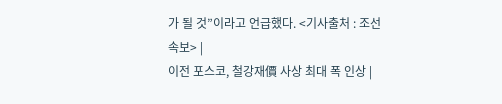가 될 것”이라고 언급했다. <기사출처 : 조선속보> |
이전 포스코, 철강재價 사상 최대 폭 인상 |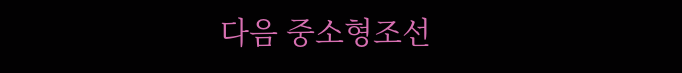다음 중소형조선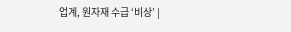업계, 원자재 수급 ‘비상’ |